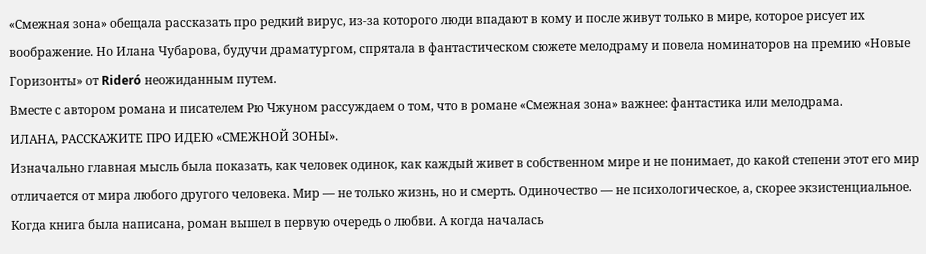«Смежная зона» обещала рассказать про редкий вирус, из-за которого люди впадают в кому и после живут только в мире, которое рисует их воображение. Но Илана Чубарова, будучи драматургом, спрятала в фантастическом сюжете мелодраму и повела номинаторов на премию «Новые Горизонты» от Rideró неожиданным путем.
Вместе с автором романа и писателем Рю Чжуном рассуждаем о том, что в романе «Смежная зона» важнее: фантастика или мелодрама.
ИЛАНА, РАССКАЖИТЕ ПРО ИДЕЮ «СМЕЖНОЙ ЗОНЫ».
Изначально главная мысль была показать, как человек одинок, как каждый живет в собственном мире и не понимает, до какой степени этот его мир отличается от мира любого другого человека. Мир — не только жизнь, но и смерть. Одиночество — не психологическое, а, скорее экзистенциальное.
Когда книга была написана, роман вышел в первую очередь о любви. А когда началась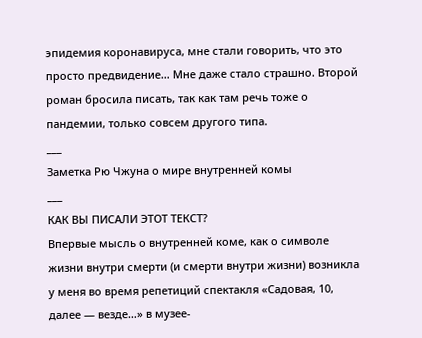эпидемия коронавируса, мне стали говорить, что это просто предвидение… Мне даже стало страшно. Второй роман бросила писать, так как там речь тоже о пандемии, только совсем другого типа.
___
Заметка Рю Чжуна о мире внутренней комы
___
КАК ВЫ ПИСАЛИ ЭТОТ ТЕКСТ?
Впервые мысль о внутренней коме, как о символе жизни внутри смерти (и смерти внутри жизни) возникла у меня во время репетиций спектакля «Садовая, 10, далее — везде…» в музее-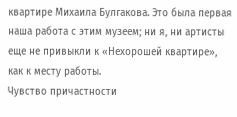квартире Михаила Булгакова. Это была первая наша работа с этим музеем; ни я, ни артисты еще не привыкли к «Нехорошей квартире», как к месту работы.
Чувство причастности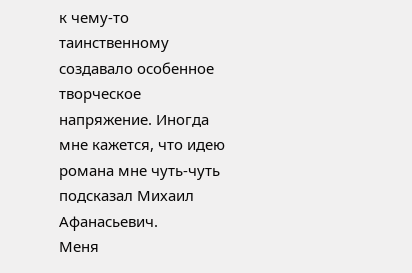к чему-то таинственному создавало особенное творческое напряжение. Иногда мне кажется, что идею романа мне чуть-чуть подсказал Михаил Афанасьевич.
Меня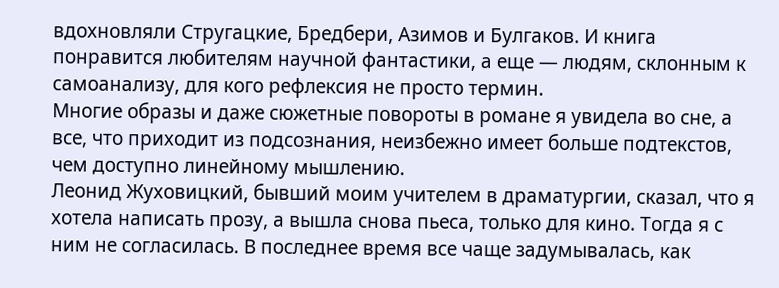вдохновляли Стругацкие, Бредбери, Азимов и Булгаков. И книга понравится любителям научной фантастики, а еще — людям, склонным к самоанализу, для кого рефлексия не просто термин.
Многие образы и даже сюжетные повороты в романе я увидела во сне, а все, что приходит из подсознания, неизбежно имеет больше подтекстов, чем доступно линейному мышлению.
Леонид Жуховицкий, бывший моим учителем в драматургии, сказал, что я хотела написать прозу, а вышла снова пьеса, только для кино. Тогда я с ним не согласилась. В последнее время все чаще задумывалась, как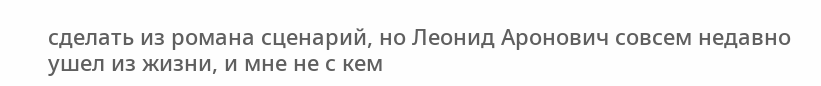сделать из романа сценарий, но Леонид Аронович совсем недавно ушел из жизни, и мне не с кем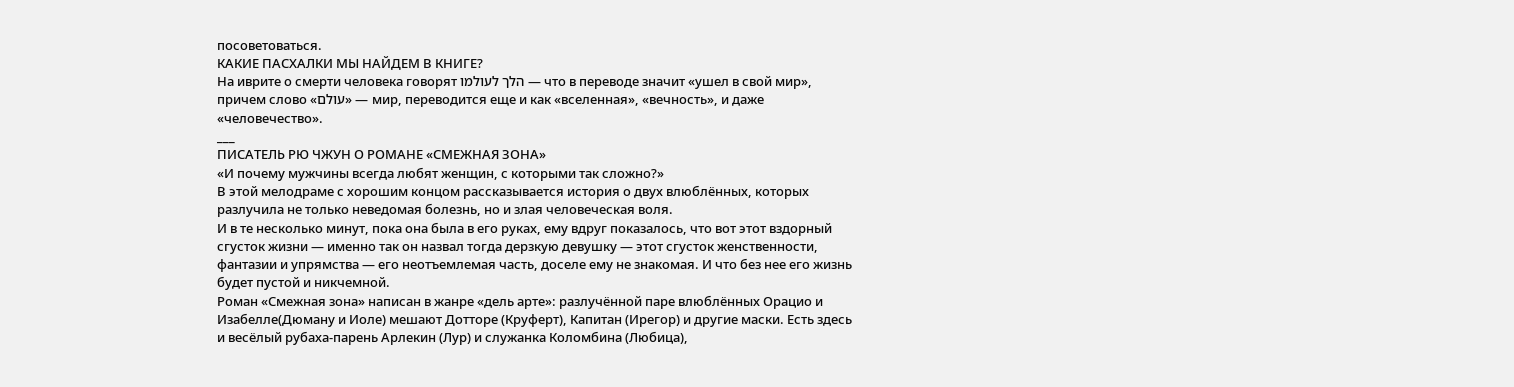посоветоваться.
КАКИЕ ПАСХАЛКИ МЫ НАЙДЕМ В КНИГЕ?
На иврите о смерти человека говорят הלך לעולמו — что в переводе значит «ушел в свой мир», причем слово «עולם» — мир, переводится еще и как «вселенная», «вечность», и даже «человечество».
___
ПИСАТЕЛЬ РЮ ЧЖУН О РОМАНЕ «СМЕЖНАЯ ЗОНА»
«И почему мужчины всегда любят женщин, с которыми так сложно?»
В этой мелодраме с хорошим концом рассказывается история о двух влюблённых, которых разлучила не только неведомая болезнь, но и злая человеческая воля.
И в те несколько минут, пока она была в его руках, ему вдруг показалось, что вот этот вздорный сгусток жизни — именно так он назвал тогда дерзкую девушку — этот сгусток женственности, фантазии и упрямства — его неотъемлемая часть, доселе ему не знакомая. И что без нее его жизнь будет пустой и никчемной.
Роман «Смежная зона» написан в жанре «дель арте»: разлучённой паре влюблённых Орацио и Изабелле(Дюману и Иоле) мешают Дотторе (Круферт), Капитан (Ирегор) и другие маски. Есть здесь и весёлый рубаха-парень Арлекин (Лур) и служанка Коломбина (Любица),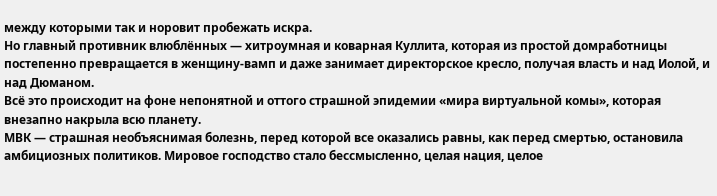между которыми так и норовит пробежать искра.
Но главный противник влюблённых — хитроумная и коварная Куллита, которая из простой домработницы постепенно превращается в женщину-вамп и даже занимает директорское кресло, получая власть и над Иолой, и над Дюманом.
Всё это происходит на фоне непонятной и оттого страшной эпидемии «мира виртуальной комы», которая внезапно накрыла всю планету.
МВК — страшная необъяснимая болезнь, перед которой все оказались равны, как перед смертью, остановила амбициозных политиков. Мировое господство стало бессмысленно, целая нация, целое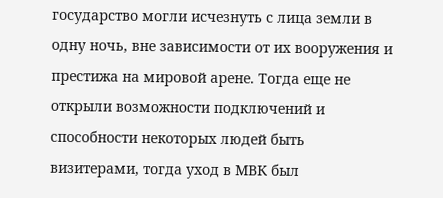государство могли исчезнуть с лица земли в одну ночь, вне зависимости от их вооружения и престижа на мировой арене. Тогда еще не открыли возможности подключений и способности некоторых людей быть визитерами, тогда уход в МВК был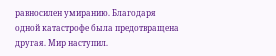равносилен умиранию. Благодаря одной катастрофе была предотвращена другая. Мир наступил.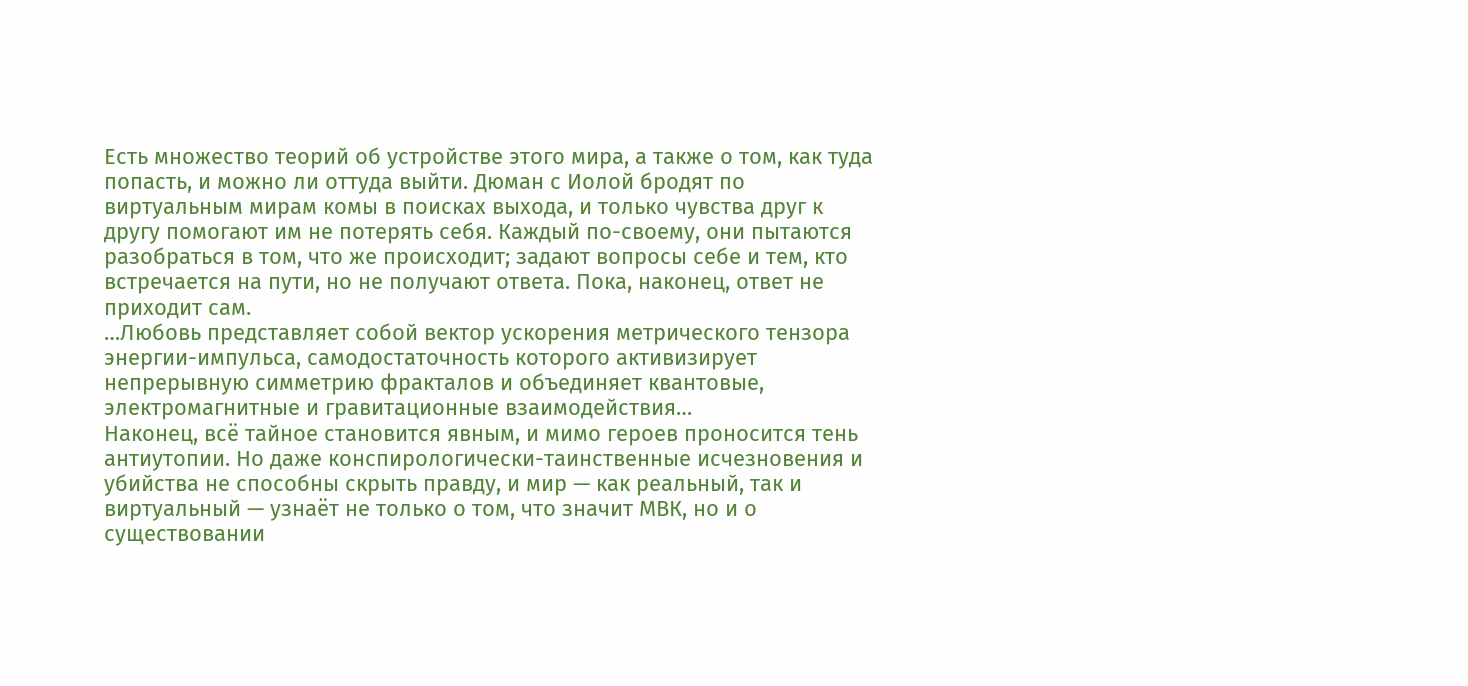Есть множество теорий об устройстве этого мира, а также о том, как туда попасть, и можно ли оттуда выйти. Дюман с Иолой бродят по виртуальным мирам комы в поисках выхода, и только чувства друг к другу помогают им не потерять себя. Каждый по-своему, они пытаются разобраться в том, что же происходит; задают вопросы себе и тем, кто встречается на пути, но не получают ответа. Пока, наконец, ответ не приходит сам.
…Любовь представляет собой вектор ускорения метрического тензора энергии-импульса, самодостаточность которого активизирует непрерывную симметрию фракталов и объединяет квантовые, электромагнитные и гравитационные взаимодействия…
Наконец, всё тайное становится явным, и мимо героев проносится тень антиутопии. Но даже конспирологически-таинственные исчезновения и убийства не способны скрыть правду, и мир — как реальный, так и виртуальный — узнаёт не только о том, что значит МВК, но и о существовании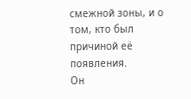смежной зоны, и о том, кто был причиной её появления.
Он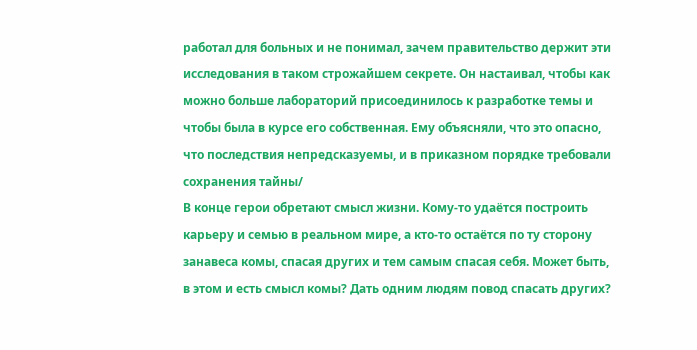работал для больных и не понимал, зачем правительство держит эти исследования в таком строжайшем секрете. Он настаивал, чтобы как можно больше лабораторий присоединилось к разработке темы и чтобы была в курсе его собственная. Ему объясняли, что это опасно, что последствия непредсказуемы, и в приказном порядке требовали сохранения тайны/
В конце герои обретают смысл жизни. Кому-то удаётся построить карьеру и семью в реальном мире, а кто-то остаётся по ту сторону занавеса комы, спасая других и тем самым спасая себя. Может быть, в этом и есть смысл комы? Дать одним людям повод спасать других?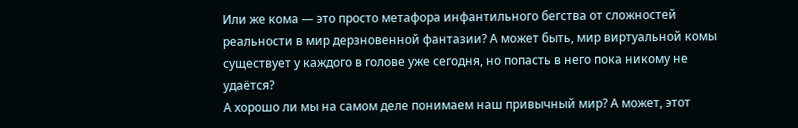Или же кома — это просто метафора инфантильного бегства от сложностей реальности в мир дерзновенной фантазии? А может быть, мир виртуальной комы существует у каждого в голове уже сегодня, но попасть в него пока никому не удаётся?
А хорошо ли мы на самом деле понимаем наш привычный мир? А может, этот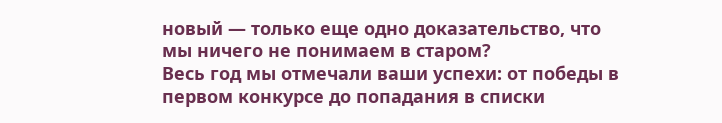новый — только еще одно доказательство, что мы ничего не понимаем в старом?
Весь год мы отмечали ваши успехи: от победы в первом конкурсе до попадания в списки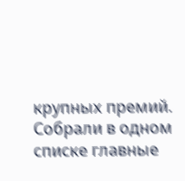крупных премий. Собрали в одном списке главные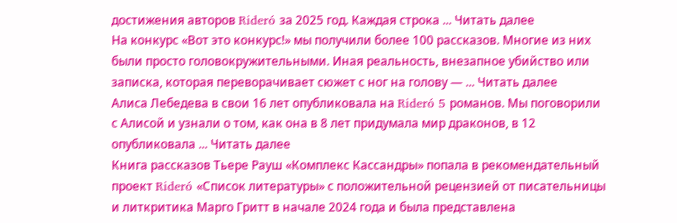достижения авторов Rideró за 2025 год. Каждая строка ... Читать далее
На конкурс «Вот это конкурс!» мы получили более 100 рассказов. Многие из них были просто головокружительными. Иная реальность, внезапное убийство или записка, которая переворачивает сюжет с ног на голову — ... Читать далее
Алиса Лебедева в свои 16 лет опубликовала на Rideró 5 романов. Мы поговорили с Алисой и узнали о том, как она в 8 лет придумала мир драконов, в 12 опубликовала ... Читать далее
Книга рассказов Тьере Рауш «Комплекс Кассандры» попала в рекомендательный проект Rideró «Список литературы» с положительной рецензией от писательницы и литкритика Марго Гритт в начале 2024 года и была представлена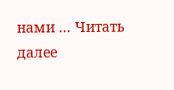нами ... Читать далее